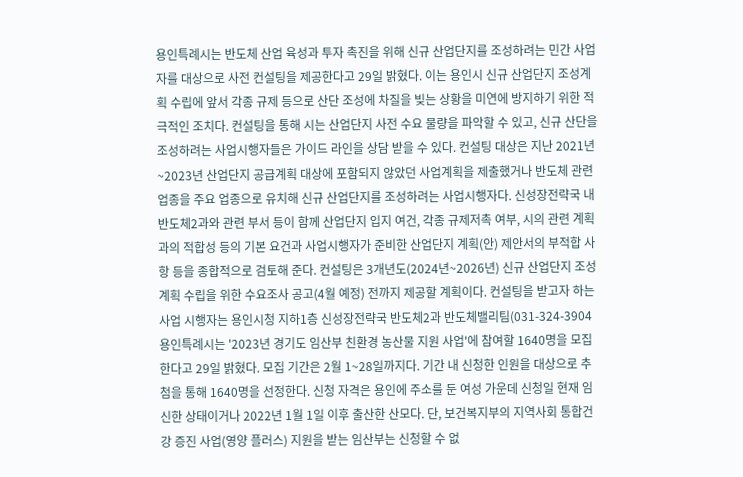용인특례시는 반도체 산업 육성과 투자 촉진을 위해 신규 산업단지를 조성하려는 민간 사업자를 대상으로 사전 컨설팅을 제공한다고 29일 밝혔다. 이는 용인시 신규 산업단지 조성계획 수립에 앞서 각종 규제 등으로 산단 조성에 차질을 빚는 상황을 미연에 방지하기 위한 적극적인 조치다. 컨설팅을 통해 시는 산업단지 사전 수요 물량을 파악할 수 있고, 신규 산단을 조성하려는 사업시행자들은 가이드 라인을 상담 받을 수 있다. 컨설팅 대상은 지난 2021년~2023년 산업단지 공급계획 대상에 포함되지 않았던 사업계획을 제출했거나 반도체 관련 업종을 주요 업종으로 유치해 신규 산업단지를 조성하려는 사업시행자다. 신성장전략국 내 반도체2과와 관련 부서 등이 함께 산업단지 입지 여건, 각종 규제저촉 여부, 시의 관련 계획과의 적합성 등의 기본 요건과 사업시행자가 준비한 산업단지 계획(안) 제안서의 부적합 사항 등을 종합적으로 검토해 준다. 컨설팅은 3개년도(2024년~2026년) 신규 산업단지 조성 계획 수립을 위한 수요조사 공고(4월 예정) 전까지 제공할 계획이다. 컨설팅을 받고자 하는 사업 시행자는 용인시청 지하1층 신성장전략국 반도체2과 반도체밸리팀(031-324-3904
용인특례시는 '2023년 경기도 임산부 친환경 농산물 지원 사업'에 참여할 1640명을 모집한다고 29일 밝혔다. 모집 기간은 2월 1~28일까지다. 기간 내 신청한 인원을 대상으로 추첨을 통해 1640명을 선정한다. 신청 자격은 용인에 주소를 둔 여성 가운데 신청일 현재 임신한 상태이거나 2022년 1월 1일 이후 출산한 산모다. 단, 보건복지부의 지역사회 통합건강 증진 사업(영양 플러스) 지원을 받는 임산부는 신청할 수 없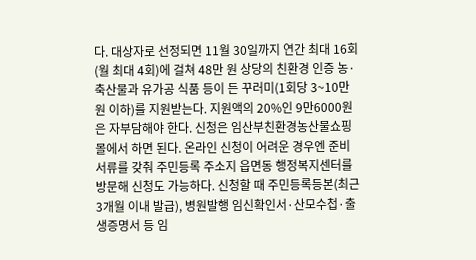다. 대상자로 선정되면 11월 30일까지 연간 최대 16회(월 최대 4회)에 걸쳐 48만 원 상당의 친환경 인증 농·축산물과 유가공 식품 등이 든 꾸러미(1회당 3~10만 원 이하)를 지원받는다. 지원액의 20%인 9만6000원은 자부담해야 한다. 신청은 임산부친환경농산물쇼핑몰에서 하면 된다. 온라인 신청이 어려운 경우엔 준비 서류를 갖춰 주민등록 주소지 읍면동 행정복지센터를 방문해 신청도 가능하다. 신청할 때 주민등록등본(최근 3개월 이내 발급), 병원발행 임신확인서·산모수첩·출생증명서 등 임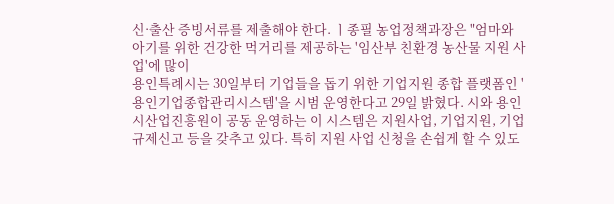신·출산 증빙서류를 제출해야 한다. ㅣ종필 농업정책과장은 "엄마와 아기를 위한 건강한 먹거리를 제공하는 '임산부 친환경 농산물 지원 사업'에 많이
용인특례시는 30일부터 기업들을 돕기 위한 기업지원 종합 플랫폼인 '용인기업종합관리시스템'을 시범 운영한다고 29일 밝혔다. 시와 용인시산업진흥원이 공동 운영하는 이 시스템은 지원사업, 기업지원, 기업규제신고 등을 갖추고 있다. 특히 지원 사업 신청을 손쉽게 할 수 있도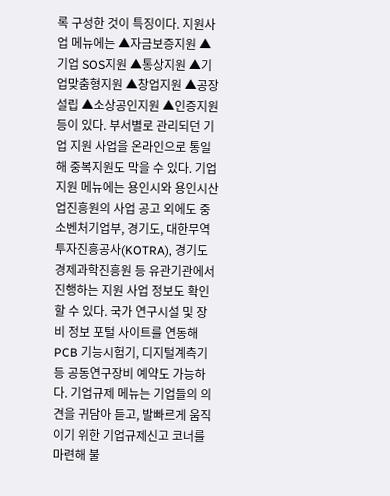록 구성한 것이 특징이다. 지원사업 메뉴에는 ▲자금보증지원 ▲기업 SOS지원 ▲통상지원 ▲기업맞춤형지원 ▲창업지원 ▲공장설립 ▲소상공인지원 ▲인증지원 등이 있다. 부서별로 관리되던 기업 지원 사업을 온라인으로 통일해 중복지원도 막을 수 있다. 기업지원 메뉴에는 용인시와 용인시산업진흥원의 사업 공고 외에도 중소벤처기업부, 경기도, 대한무역투자진흥공사(KOTRA), 경기도경제과학진흥원 등 유관기관에서 진행하는 지원 사업 정보도 확인할 수 있다. 국가 연구시설 및 장비 정보 포털 사이트를 연동해 PCB 기능시험기, 디지털계측기 등 공동연구장비 예약도 가능하다. 기업규제 메뉴는 기업들의 의견을 귀담아 듣고, 발빠르게 움직이기 위한 기업규제신고 코너를 마련해 불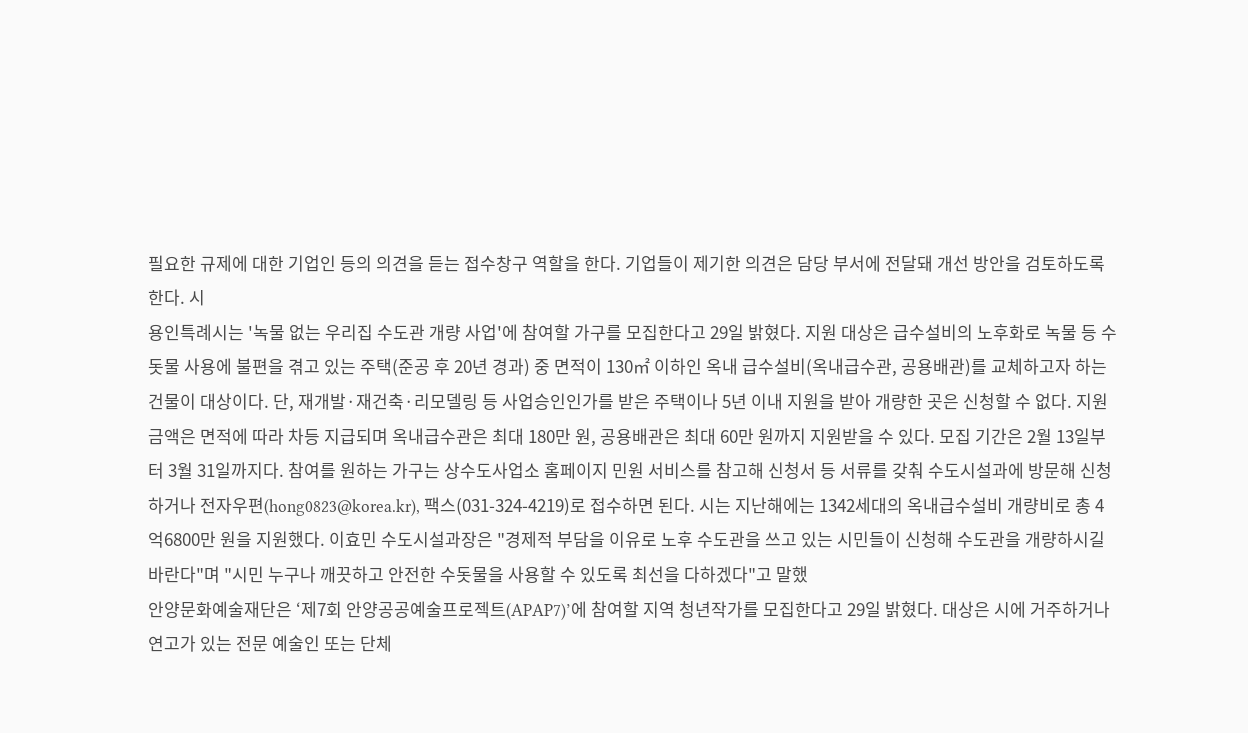필요한 규제에 대한 기업인 등의 의견을 듣는 접수창구 역할을 한다. 기업들이 제기한 의견은 담당 부서에 전달돼 개선 방안을 검토하도록 한다. 시
용인특례시는 '녹물 없는 우리집 수도관 개량 사업'에 참여할 가구를 모집한다고 29일 밝혔다. 지원 대상은 급수설비의 노후화로 녹물 등 수돗물 사용에 불편을 겪고 있는 주택(준공 후 20년 경과) 중 면적이 130㎡ 이하인 옥내 급수설비(옥내급수관, 공용배관)를 교체하고자 하는 건물이 대상이다. 단, 재개발·재건축·리모델링 등 사업승인인가를 받은 주택이나 5년 이내 지원을 받아 개량한 곳은 신청할 수 없다. 지원금액은 면적에 따라 차등 지급되며 옥내급수관은 최대 180만 원, 공용배관은 최대 60만 원까지 지원받을 수 있다. 모집 기간은 2월 13일부터 3월 31일까지다. 참여를 원하는 가구는 상수도사업소 홈페이지 민원 서비스를 참고해 신청서 등 서류를 갖춰 수도시설과에 방문해 신청하거나 전자우편(hong0823@korea.kr), 팩스(031-324-4219)로 접수하면 된다. 시는 지난해에는 1342세대의 옥내급수설비 개량비로 총 4억6800만 원을 지원했다. 이효민 수도시설과장은 "경제적 부담을 이유로 노후 수도관을 쓰고 있는 시민들이 신청해 수도관을 개량하시길 바란다"며 "시민 누구나 깨끗하고 안전한 수돗물을 사용할 수 있도록 최선을 다하겠다"고 말했
안양문화예술재단은 ‘제7회 안양공공예술프로젝트(APAP7)’에 참여할 지역 청년작가를 모집한다고 29일 밝혔다. 대상은 시에 거주하거나 연고가 있는 전문 예술인 또는 단체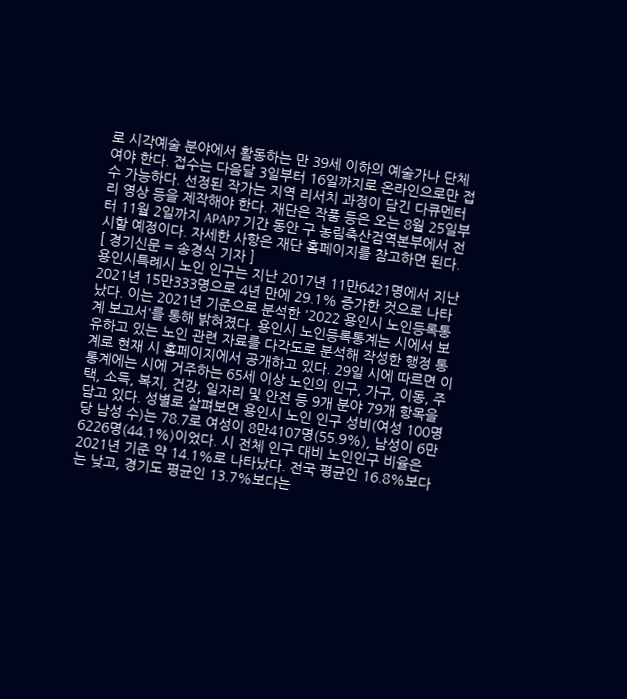로 시각예술 분야에서 활동하는 만 39세 이하의 예술가나 단체여야 한다. 접수는 다음달 3일부터 16일까지로 온라인으로만 접수 가능하다. 선정된 작가는 지역 리서치 과정이 담긴 다큐멘터리 영상 등을 제작해야 한다. 재단은 작품 등은 오는 8월 25일부터 11월 2일까지 APAP7 기간 동안 구 농림축산검역본부에서 전시할 예정이다. 자세한 사항은 재단 홈페이지를 참고하면 된다. [ 경기신문 = 송경식 기자 ]
용인시특례시 노인 인구는 지난 2017년 11만6421명에서 지난 2021년 15만333명으로 4년 만에 29.1% 증가한 것으로 나타났다. 이는 2021년 기준으로 분석한 '2022 용인시 노인등록통계 보고서'를 통해 밝혀졌다. 용인시 노인등록통계는 시에서 보유하고 있는 노인 관련 자료를 다각도로 분석해 작성한 행정 통계로 현재 시 홈페이지에서 공개하고 있다. 29일 시에 따르면 이 통계에는 시에 거주하는 65세 이상 노인의 인구, 가구, 이동, 주택, 소득, 복지, 건강, 일자리 및 안전 등 9개 분야 79개 항목을 담고 있다. 성별로 살펴보면 용인시 노인 인구 성비(여성 100명당 남성 수)는 78.7로 여성이 8만4107명(55.9%), 남성이 6만6226명(44.1%)이었다. 시 전체 인구 대비 노인인구 비율은 2021년 기준 약 14.1%로 나타났다. 전국 평균인 16.8%보다는 낮고, 경기도 평균인 13.7%보다는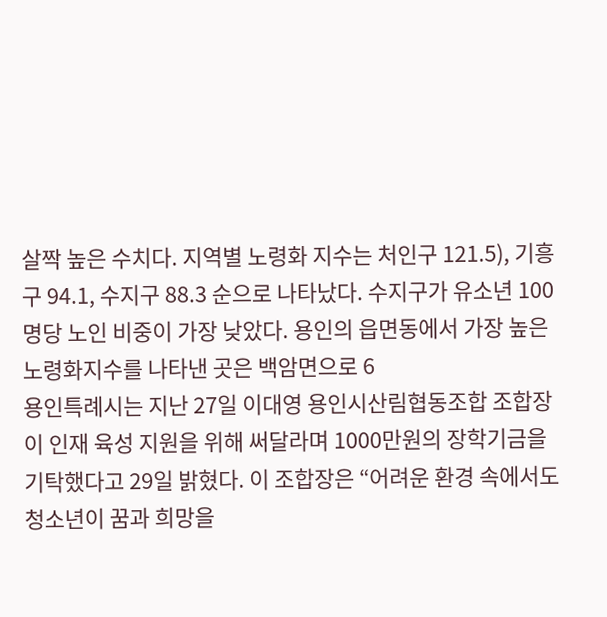살짝 높은 수치다. 지역별 노령화 지수는 처인구 121.5), 기흥구 94.1, 수지구 88.3 순으로 나타났다. 수지구가 유소년 100명당 노인 비중이 가장 낮았다. 용인의 읍면동에서 가장 높은 노령화지수를 나타낸 곳은 백암면으로 6
용인특례시는 지난 27일 이대영 용인시산림협동조합 조합장이 인재 육성 지원을 위해 써달라며 1000만원의 장학기금을 기탁했다고 29일 밝혔다. 이 조합장은 “어려운 환경 속에서도 청소년이 꿈과 희망을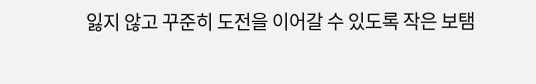잃지 않고 꾸준히 도전을 이어갈 수 있도록 작은 보탬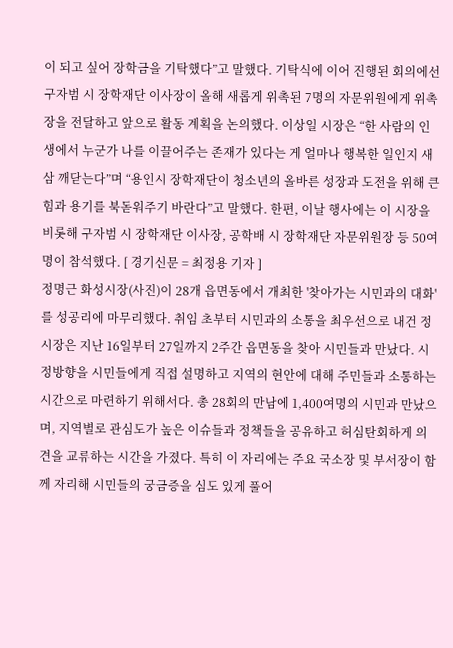이 되고 싶어 장학금을 기탁했다”고 말했다. 기탁식에 이어 진행된 회의에선 구자범 시 장학재단 이사장이 올해 새롭게 위촉된 7명의 자문위원에게 위촉장을 전달하고 앞으로 활동 계획을 논의했다. 이상일 시장은 “한 사람의 인생에서 누군가 나를 이끌어주는 존재가 있다는 게 얼마나 행복한 일인지 새삼 깨닫는다”며 “용인시 장학재단이 청소년의 올바른 성장과 도전을 위해 큰 힘과 용기를 북돋워주기 바란다”고 말했다. 한편, 이날 행사에는 이 시장을 비롯해 구자범 시 장학재단 이사장, 공학배 시 장학재단 자문위원장 등 50여 명이 참석했다. [ 경기신문 = 최정용 기자 ]
정명근 화성시장(사진)이 28개 읍면동에서 개최한 '찾아가는 시민과의 대화'를 성공리에 마무리했다. 취임 초부터 시민과의 소통을 최우선으로 내건 정 시장은 지난 16일부터 27일까지 2주간 읍면동을 찾아 시민들과 만났다. 시정방향을 시민들에게 직접 설명하고 지역의 현안에 대해 주민들과 소통하는 시간으로 마련하기 위해서다. 총 28회의 만남에 1,400여명의 시민과 만났으며, 지역별로 관심도가 높은 이슈들과 정책들을 공유하고 허심탄회하게 의견을 교류하는 시간을 가졌다. 특히 이 자리에는 주요 국소장 및 부서장이 함께 자리해 시민들의 궁금증을 심도 있게 풀어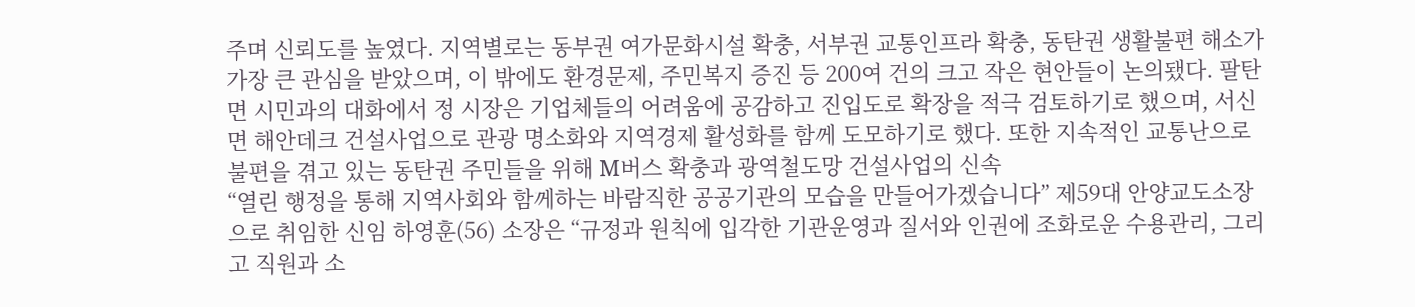주며 신뢰도를 높였다. 지역별로는 동부권 여가문화시설 확충, 서부권 교통인프라 확충, 동탄권 생활불편 해소가 가장 큰 관심을 받았으며, 이 밖에도 환경문제, 주민복지 증진 등 200여 건의 크고 작은 현안들이 논의됐다. 팔탄면 시민과의 대화에서 정 시장은 기업체들의 어려움에 공감하고 진입도로 확장을 적극 검토하기로 했으며, 서신면 해안데크 건설사업으로 관광 명소화와 지역경제 활성화를 함께 도모하기로 했다. 또한 지속적인 교통난으로 불편을 겪고 있는 동탄권 주민들을 위해 M버스 확충과 광역철도망 건설사업의 신속
“열린 행정을 통해 지역사회와 함께하는 바람직한 공공기관의 모습을 만들어가겠습니다” 제59대 안양교도소장으로 취임한 신임 하영훈(56) 소장은 “규정과 원칙에 입각한 기관운영과 질서와 인권에 조화로운 수용관리, 그리고 직원과 소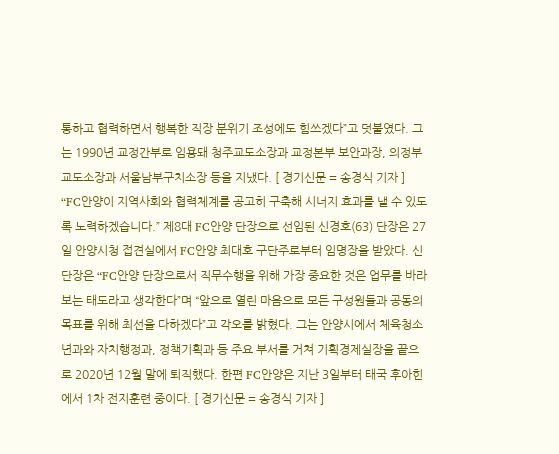통하고 협력하면서 행복한 직장 분위기 조성에도 힘쓰겠다”고 덧붙였다. 그는 1990년 교정간부로 임용돼 청주교도소장과 교정본부 보안과장, 의정부교도소장과 서울남부구치소장 등을 지냈다. [ 경기신문 = 송경식 기자 ]
“FC안양이 지역사회와 협력체계를 공고히 구축해 시너지 효과를 낼 수 있도록 노력하겠습니다.” 제8대 FC안양 단장으로 선임된 신경호(63) 단장은 27일 안양시청 접견실에서 FC안양 최대호 구단주로부터 임명장을 받았다. 신 단장은 “FC안양 단장으로서 직무수행을 위해 가장 중요한 것은 업무를 바라보는 태도라고 생각한다”며 “앞으로 열린 마음으로 모든 구성원들과 공동의 목표를 위해 최선을 다하겠다”고 각오를 밝혔다. 그는 안양시에서 체육청소년과와 자치행정과, 정책기획과 등 주요 부서를 거쳐 기획경제실장을 끝으로 2020년 12월 말에 퇴직했다. 한편 FC안양은 지난 3일부터 태국 후아힌에서 1차 전지훈련 중이다. [ 경기신문 = 송경식 기자 ]